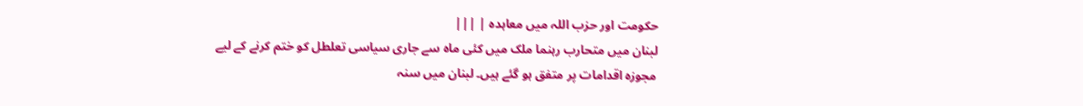حکومت اور حزب اللہ میں معاہدہ | |||
لبنان میں متحارب رہنما ملک میں کئی ماہ سے جاری سیاسی تعلطل کو ختم کرنے کے لیے مجوزہ اقدامات پر متفق ہو گئے ہیں۔ لبنان میں سنہ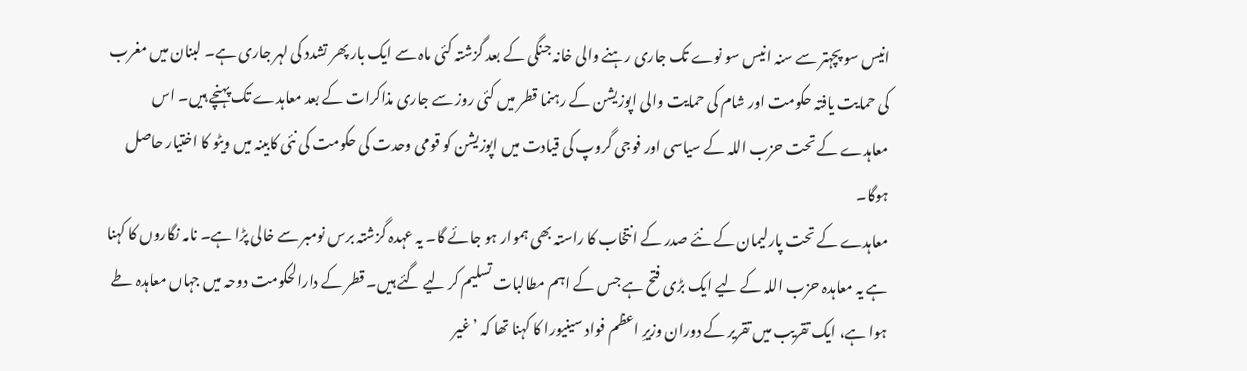انیس سو پچہتر سے سنہ انیس سو نوے تک جاری رہنے والی خانہ جنگی کے بعد گزشتہ کئی ماہ سے ایک بار پھر تشدد کی لہر جاری ہے۔ لبنان میں مغرب کی حمایت یافتہ حکومت اور شام کی حمایت والی اپوزیشن کے رہنما قطر میں کئی روز سے جاری مذاکرات کے بعد معاہدے تک پہنچے ہیں۔ اس معاہدے کے تحت حزب اللہ کے سیاسی اور فوجی گروپ کی قیادت میں اپوزیشن کو قومی وحدت کی حکومت کی نئی کابینہ میں ویٹو کا اختیار حاصل ہوگا۔
معاہدے کے تحت پارلیمان کے نئے صدر کے انتخاب کا راستہ بھی ہموار ہو جائے گا۔ یہ عہدہ گزشتہ برس نومبر سے خالی پڑا ہے۔ نامہ نگاروں کا کہنا ہے یہ معاہدہ حزب اللہ کے لیے ایک بڑی فتح ہے جس کے اہم مطالبات تسلیم کر لیے گئے ہیں۔ قطر کے دارالحکومت دوحہ میں جہاں معاہدہ طے ہوا ہے، ایک تقریب میں تقریر کے دوران وزیرِ اعظم فواد سینیورا کا کہنا تھا کہ ’غیر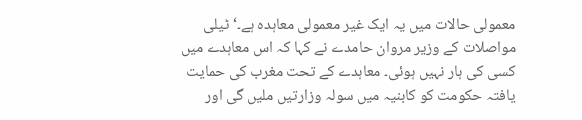معمولی حالات میں یہ ایک غیر معمولی معاہدہ ہے۔‘ ٹیلی مواصلات کے وزیر مروان حامدے نے کہا کہ اس معاہدے میں کسی کی ہار نہیں ہوئی۔ معاہدے کے تحت مغرب کی حمایت یافتہ حکومت کو کابنیہ میں سولہ وزارتیں ملیں گی اور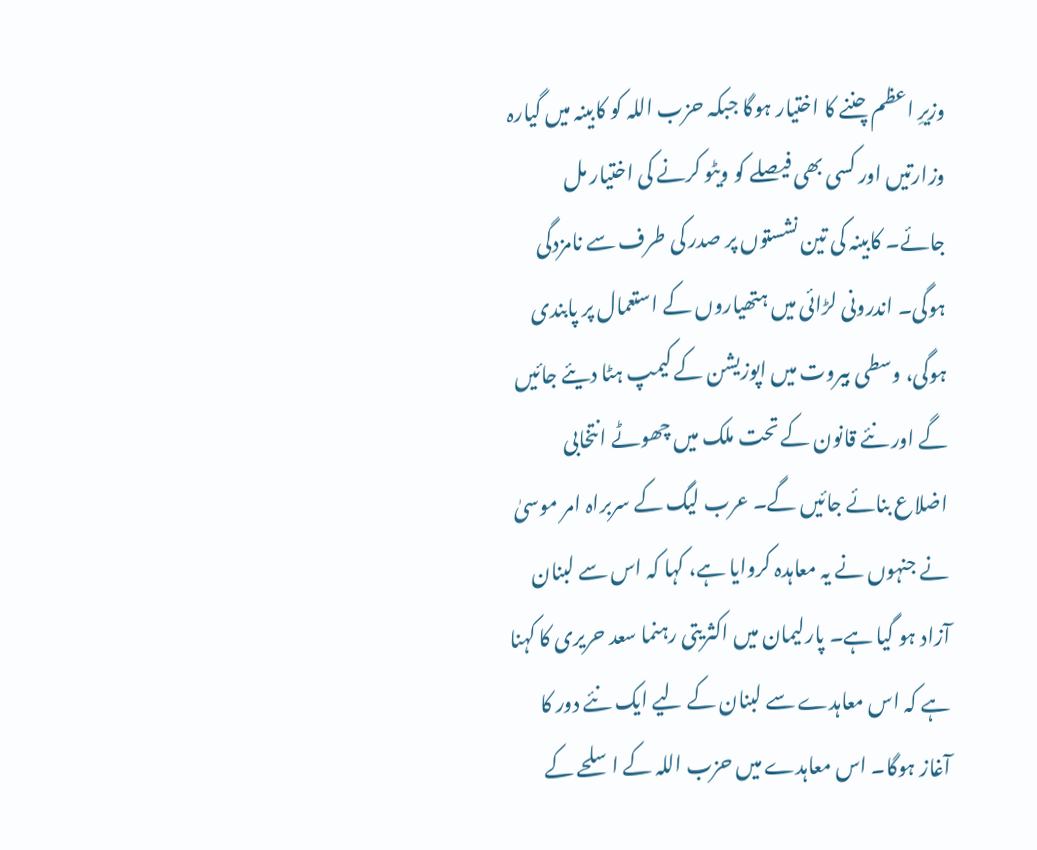وزیرِ اعظم چننے کا اختیار ہوگا جبکہ حزب اللہ کو کابینہ میں گیارہ وزارتیں اور کسی بھی فیصلے کو ویٹو کرنے کی اختیار مل جائے۔ کابینہ کی تین نشستوں پر صدر کی طرف سے نامزدگی ہوگی۔ اندرونی لڑائی میں ہتھیاروں کے استعمال پر پابندی ہوگی، وسطی بیروت میں اپوزیشن کے کیمپ ہٹا دیئے جائیں گے اور نئے قانون کے تحت ملک میں چھوٹے انتخابی اضلاع بنائے جائیں گے۔ عرب لیگ کے سربراہ امر موسیٰ نے جنہوں نے یہ معاہدہ کروایا ہے، کہا کہ اس سے لبنان آزاد ہو گیا ہے۔ پارلیمان میں اکثریتی رہنما سعد حریری کا کہنا ہے کہ اس معاہدے سے لبنان کے لیے ایک نئے دور کا آغاز ہوگا۔ اس معاہدے میں حزب اللہ کے اسلحے کے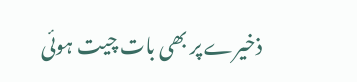ذخیرے پر بھی بات چیت ہوئی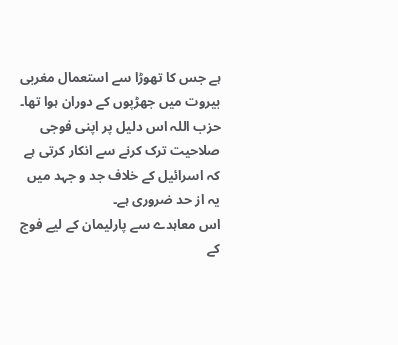ہے جس کا تھوڑا سے استعمال مغربی بیروت میں جھڑپوں کے دوران ہوا تھا۔ حزب اللہ اس دلیل پر اپنی فوجی صلاحیت ترک کرنے سے انکار کرتی ہے کہ اسرائیل کے خلاف جد و جہد میں یہ از حد ضروری ہے۔
اس معاہدے سے پارلیمان کے لیے فوج کے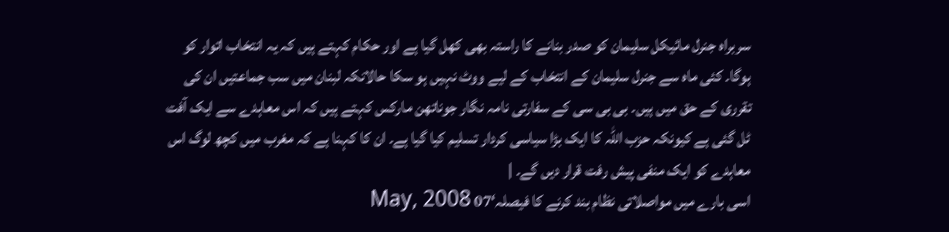سربراہ جنرل مائیکل سلیمان کو صدر بنانے کا راستہ بھی کھل گیا ہے اور حکام کہتے ہیں کہ یہ انتخاب اتوار کو ہوگا۔ کئی ماہ سے جنرل سلیمان کے انتخاب کے لیے ووٹ نہیں ہو سکا حالانکہ لبنان میں سب جماعتیں ان کی تقرری کے حق میں ہیں۔ بی بی سی کے سفارتی نامہ نگار جوناتھن مارکس کہتے ہیں کہ اس معاہدے سے ایک آفت ٹل گئی ہے کیونکہ حزب اللہ کا ایک بڑا سیاسی کردار تسلیم کیا گیا ہے۔ ان کا کہنا ہے کہ مغرب میں کچھ لوگ اس معاہدے کو ایک منفی پیش رفت قرار دیں گے۔ |
اسی بارے میں مواصلاتی نظام بند کرنے کا فیصلہ‘07 May, 2008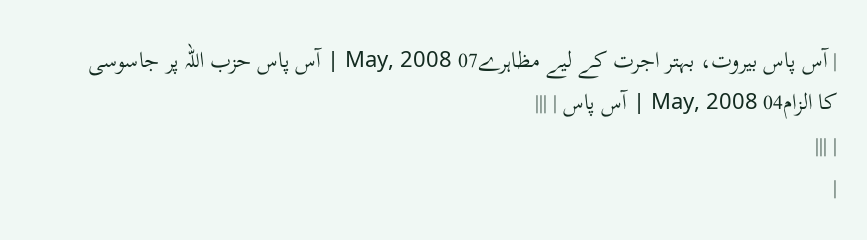| آس پاس بیروت، بہتر اجرت کے لیے مظاہرے07 May, 2008 | آس پاس حزب اللہ پر جاسوسی کا الزام04 May, 2008 | آس پاس | |||
| |||
|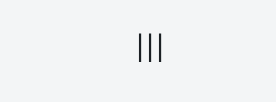|||